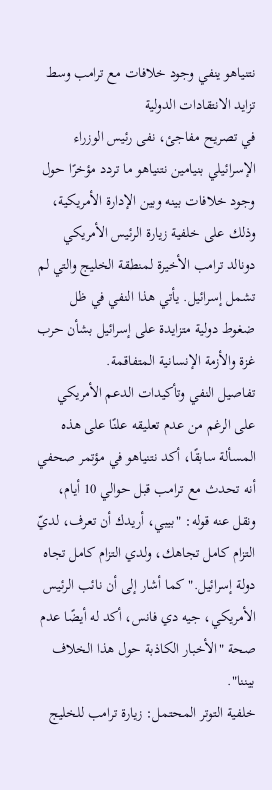نتنياهو ينفي وجود خلافات مع ترامب وسط تزايد الانتقادات الدولية
في تصريح مفاجئ، نفى رئيس الوزراء الإسرائيلي بنيامين نتنياهو ما تردد مؤخرًا حول وجود خلافات بينه وبين الإدارة الأمريكية، وذلك على خلفية زيارة الرئيس الأمريكي دونالد ترامب الأخيرة لمنطقة الخليج والتي لم تشمل إسرائيل. يأتي هذا النفي في ظل ضغوط دولية متزايدة على إسرائيل بشأن حرب غزة والأزمة الإنسانية المتفاقمة.
تفاصيل النفي وتأكيدات الدعم الأمريكي
على الرغم من عدم تعليقه علنًا على هذه المسألة سابقًا، أكد نتنياهو في مؤتمر صحفي أنه تحدث مع ترامب قبل حوالي 10 أيام، ونقل عنه قوله: "بيبي، أريدك أن تعرف، لديّ التزام كامل تجاهك، ولدي التزام كامل تجاه دولة إسرائيل." كما أشار إلى أن نائب الرئيس الأمريكي، جيه دي فانس، أكد له أيضًا عدم صحة "الأخبار الكاذبة حول هذا الخلاف بيننا".
خلفية التوتر المحتمل: زيارة ترامب للخليج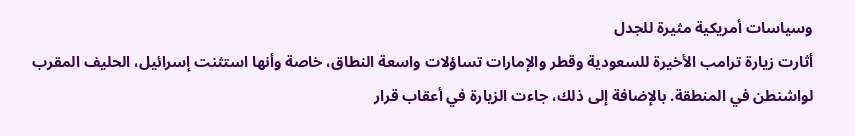وسياسات أمريكية مثيرة للجدل
أثارت زيارة ترامب الأخيرة للسعودية وقطر والإمارات تساؤلات واسعة النطاق، خاصة وأنها استثنت إسرائيل، الحليف المقرب لواشنطن في المنطقة. بالإضافة إلى ذلك، جاءت الزيارة في أعقاب قرار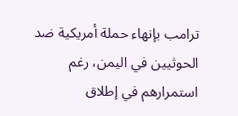ترامب بإنهاء حملة أمريكية ضد الحوثيين في اليمن، رغم استمرارهم في إطلاق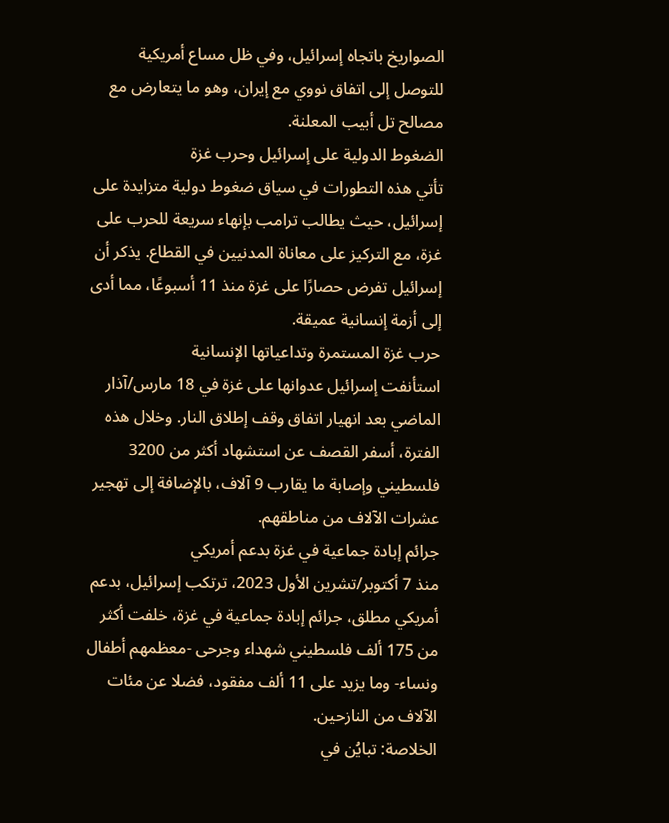الصواريخ باتجاه إسرائيل، وفي ظل مساع أمريكية للتوصل إلى اتفاق نووي مع إيران، وهو ما يتعارض مع مصالح تل أبيب المعلنة.
الضغوط الدولية على إسرائيل وحرب غزة
تأتي هذه التطورات في سياق ضغوط دولية متزايدة على إسرائيل، حيث يطالب ترامب بإنهاء سريعة للحرب على غزة، مع التركيز على معاناة المدنيين في القطاع. يذكر أن إسرائيل تفرض حصارًا على غزة منذ 11 أسبوعًا، مما أدى إلى أزمة إنسانية عميقة.
حرب غزة المستمرة وتداعياتها الإنسانية
استأنفت إسرائيل عدوانها على غزة في 18 مارس/آذار الماضي بعد انهيار اتفاق وقف إطلاق النار. وخلال هذه الفترة، أسفر القصف عن استشهاد أكثر من 3200 فلسطيني وإصابة ما يقارب 9 آلاف، بالإضافة إلى تهجير عشرات الآلاف من مناطقهم.
جرائم إبادة جماعية في غزة بدعم أمريكي
منذ 7 أكتوبر/تشرين الأول 2023، ترتكب إسرائيل، بدعم أمريكي مطلق، جرائم إبادة جماعية في غزة، خلفت أكثر من 175 ألف فلسطيني شهداء وجرحى -معظمهم أطفال ونساء- وما يزيد على 11 ألف مفقود، فضلا عن مئات الآلاف من النازحين.
الخلاصة: تبايُن في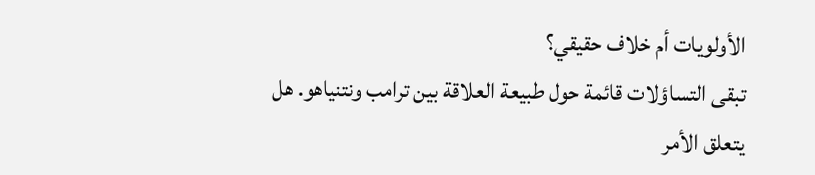الأولويات أم خلاف حقيقي؟
تبقى التساؤلات قائمة حول طبيعة العلاقة بين ترامب ونتنياهو. هل يتعلق الأمر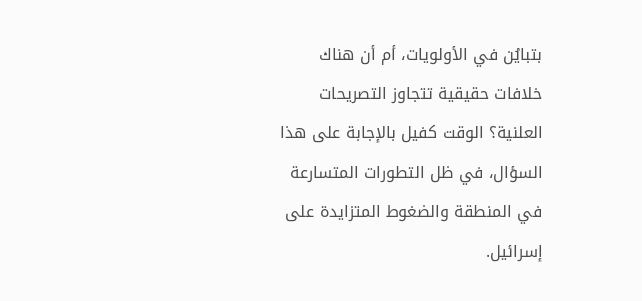بتبايُن في الأولويات، أم أن هناك خلافات حقيقية تتجاوز التصريحات العلنية؟ الوقت كفيل بالإجابة على هذا السؤال، في ظل التطورات المتسارعة في المنطقة والضغوط المتزايدة على إسرائيل.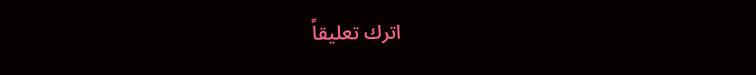اترك تعليقاً